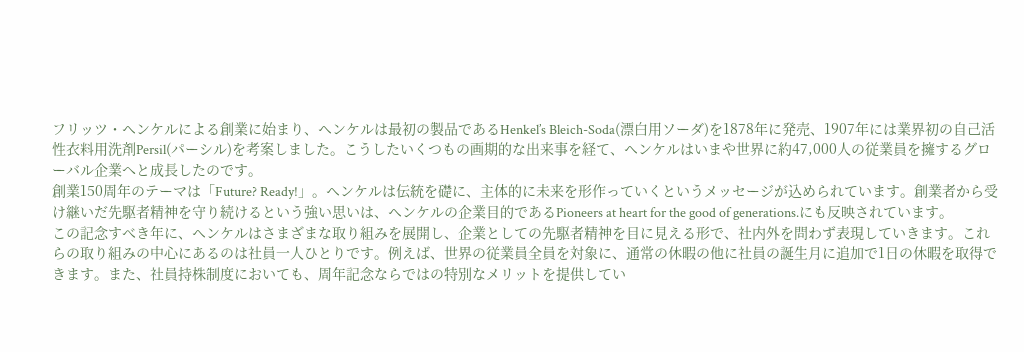フリッツ・ヘンケルによる創業に始まり、ヘンケルは最初の製品であるHenkel’s Bleich-Soda(漂白用ソーダ)を1878年に発売、1907年には業界初の自己活性衣料用洗剤Persil(パーシル)を考案しました。こうしたいくつもの画期的な出来事を経て、ヘンケルはいまや世界に約47,000人の従業員を擁するグローバル企業へと成長したのです。
創業150周年のテーマは「Future? Ready!」。ヘンケルは伝統を礎に、主体的に未来を形作っていくというメッセージが込められています。創業者から受け継いだ先駆者精神を守り続けるという強い思いは、ヘンケルの企業目的であるPioneers at heart for the good of generations.にも反映されています。
この記念すべき年に、ヘンケルはさまざまな取り組みを展開し、企業としての先駆者精神を目に見える形で、社内外を問わず表現していきます。これらの取り組みの中心にあるのは社員一人ひとりです。例えば、世界の従業員全員を対象に、通常の休暇の他に社員の誕生月に追加で1日の休暇を取得できます。また、社員持株制度においても、周年記念ならではの特別なメリットを提供してい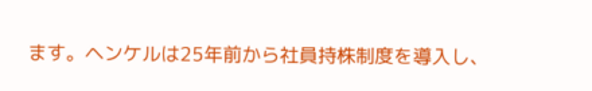ます。ヘンケルは25年前から社員持株制度を導入し、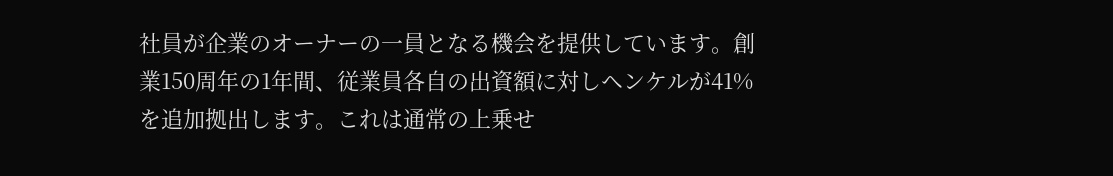社員が企業のオーナーの一員となる機会を提供しています。創業150周年の1年間、従業員各自の出資額に対しヘンケルが41%を追加拠出します。これは通常の上乗せ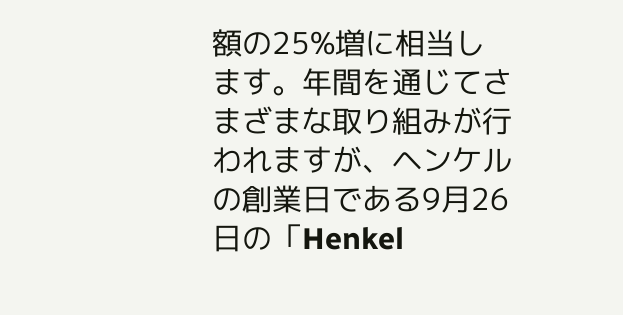額の25%増に相当します。年間を通じてさまざまな取り組みが行われますが、ヘンケルの創業日である9月26日の「Henkel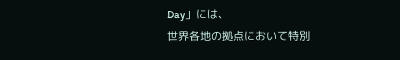Day」には、
世界各地の拠点において特別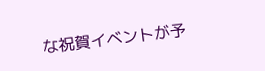な祝賀イベントが予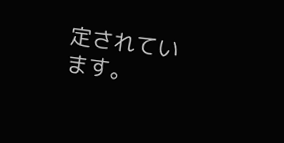定されています。